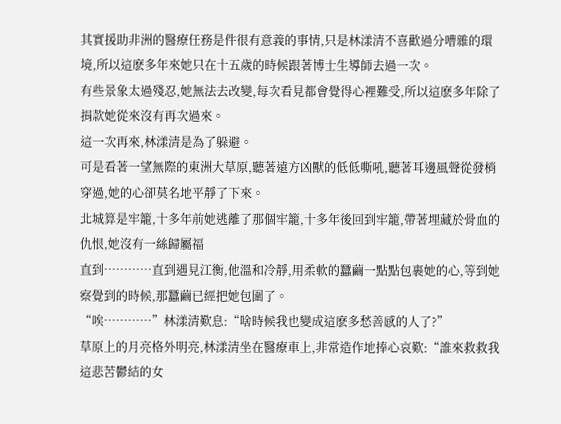其實援助非洲的醫療任務是件很有意義的事情,只是林漾清不喜歡過分嘈雜的環境,所以這麽多年來她只在十五歲的時候跟著博士生導師去過一次。
有些景象太過殘忍,她無法去改變,每次看見都會覺得心裡難受,所以這麽多年除了捐款她從來沒有再次過來。
這一次再來,林漾清是為了躲避。
可是看著一望無際的東洲大草原,聽著遠方凶獸的低低嘶吼,聽著耳邊風聲從發梢穿過,她的心卻莫名地平靜了下來。
北城算是牢籠,十多年前她逃離了那個牢籠,十多年後回到牢籠,帶著埋藏於骨血的仇恨,她沒有一絲歸屬福
直到…………直到遇見江衡,他溫和冷靜,用柔軟的蠶繭一點點包裹她的心,等到她察覺到的時候,那蠶繭已經把她包圍了。
“唉…………”林漾清歎息:“啥時候我也變成這麽多愁善感的人了?”
草原上的月亮格外明亮,林漾清坐在醫療車上,非常造作地捧心哀歎:“誰來救救我這悲苦鬱結的女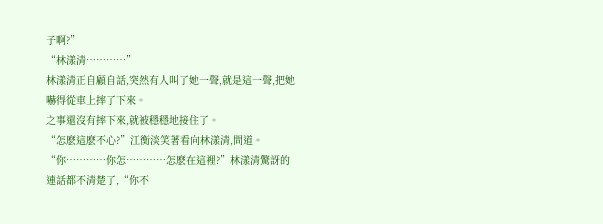子啊?”
“林漾清…………”
林漾清正自顧自話,突然有人叫了她一聲,就是這一聲,把她嚇得從車上摔了下來。
之事還沒有摔下來,就被穩穩地接住了。
“怎麽這麽不心?”江衡淡笑著看向林漾清,問道。
“你…………你怎…………怎麽在這裡?”林漾清驚訝的連話都不清楚了,“你不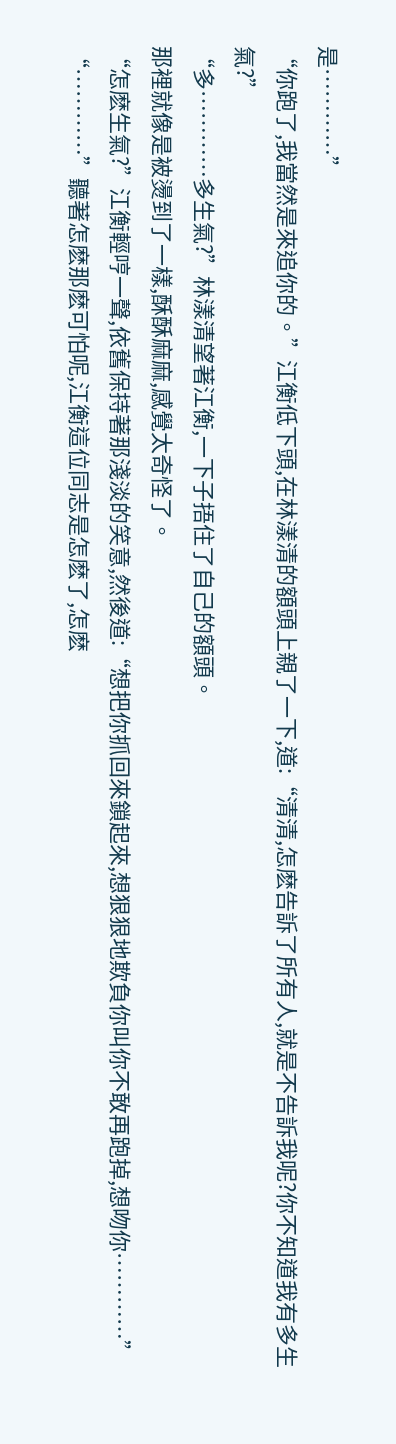是…………”
“你跑了,我當然是來追你的。”江衡低下頭,在林漾清的額頭上親了一下,道:“清清,怎麽告訴了所有人,就是不告訴我呢?你不知道我有多生氣?”
“多…………多生氣?”林漾清望著江衡,一下子捂住了自己的額頭。
那裡就像是被燙到了一樣,酥酥麻麻,感覺太奇怪了。
“怎麽生氣?”江衡輕哼一聲,依舊保持著那淺淡的笑意,然後道:“想把你抓回來鎖起來,想狠狠地欺負你叫你不敢再跑掉,想吻你…………”
“…………”聽著怎麽那麽可怕呢,江衡這位同志是怎麽了,怎麽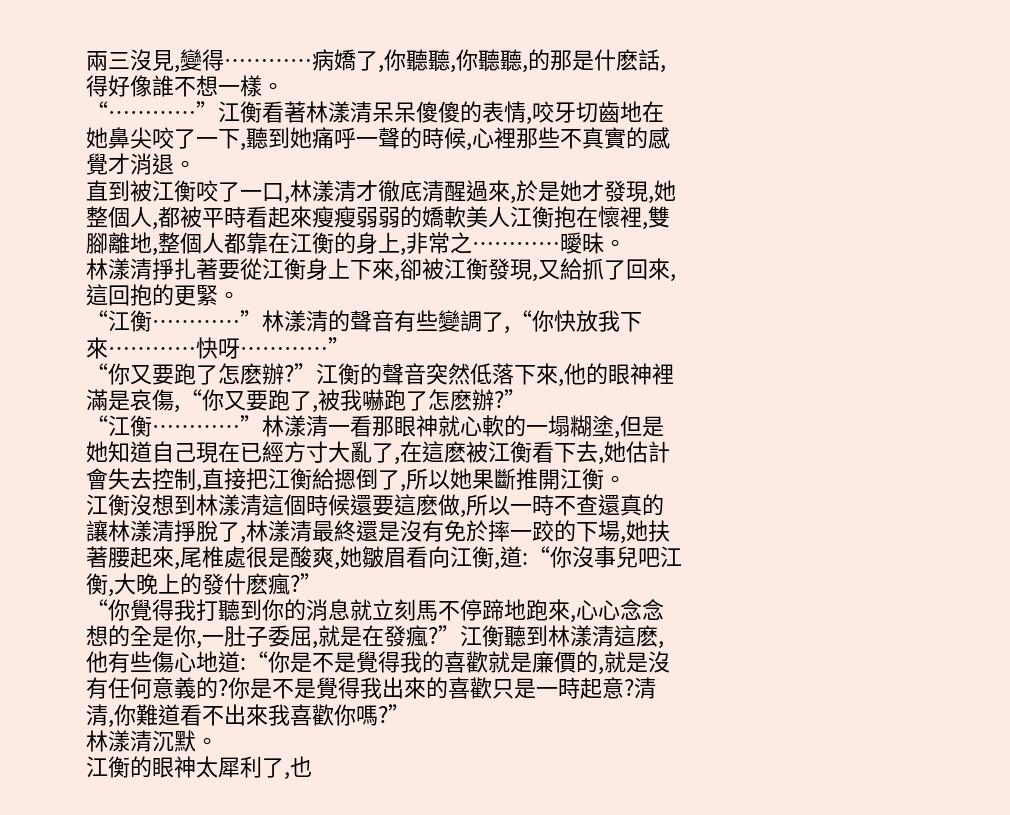兩三沒見,變得…………病嬌了,你聽聽,你聽聽,的那是什麽話,得好像誰不想一樣。
“…………”江衡看著林漾清呆呆傻傻的表情,咬牙切齒地在她鼻尖咬了一下,聽到她痛呼一聲的時候,心裡那些不真實的感覺才消退。
直到被江衡咬了一口,林漾清才徹底清醒過來,於是她才發現,她整個人,都被平時看起來瘦瘦弱弱的嬌軟美人江衡抱在懷裡,雙腳離地,整個人都靠在江衡的身上,非常之…………曖昧。
林漾清掙扎著要從江衡身上下來,卻被江衡發現,又給抓了回來,這回抱的更緊。
“江衡…………”林漾清的聲音有些變調了,“你快放我下來…………快呀…………”
“你又要跑了怎麽辦?”江衡的聲音突然低落下來,他的眼神裡滿是哀傷,“你又要跑了,被我嚇跑了怎麽辦?”
“江衡…………”林漾清一看那眼神就心軟的一塌糊塗,但是她知道自己現在已經方寸大亂了,在這麽被江衡看下去,她估計會失去控制,直接把江衡給摁倒了,所以她果斷推開江衡。
江衡沒想到林漾清這個時候還要這麽做,所以一時不查還真的讓林漾清掙脫了,林漾清最終還是沒有免於摔一跤的下場,她扶著腰起來,尾椎處很是酸爽,她皺眉看向江衡,道:“你沒事兒吧江衡,大晚上的發什麽瘋?”
“你覺得我打聽到你的消息就立刻馬不停蹄地跑來,心心念念想的全是你,一肚子委屈,就是在發瘋?”江衡聽到林漾清這麽,他有些傷心地道:“你是不是覺得我的喜歡就是廉價的,就是沒有任何意義的?你是不是覺得我出來的喜歡只是一時起意?清清,你難道看不出來我喜歡你嗎?”
林漾清沉默。
江衡的眼神太犀利了,也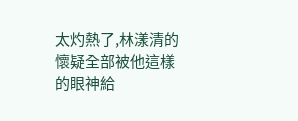太灼熱了,林漾清的懷疑全部被他這樣的眼神給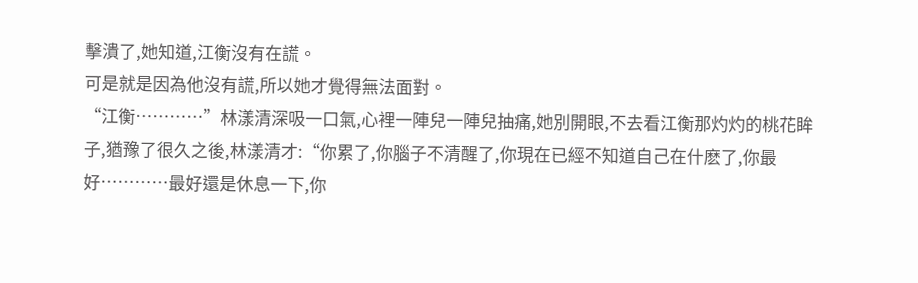擊潰了,她知道,江衡沒有在謊。
可是就是因為他沒有謊,所以她才覺得無法面對。
“江衡…………”林漾清深吸一口氣,心裡一陣兒一陣兒抽痛,她別開眼,不去看江衡那灼灼的桃花眸子,猶豫了很久之後,林漾清才:“你累了,你腦子不清醒了,你現在已經不知道自己在什麽了,你最好…………最好還是休息一下,你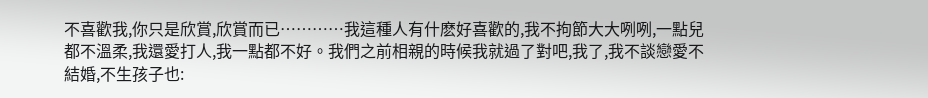不喜歡我,你只是欣賞,欣賞而已…………我這種人有什麽好喜歡的,我不拘節大大咧咧,一點兒都不溫柔,我還愛打人,我一點都不好。我們之前相親的時候我就過了對吧,我了,我不談戀愛不結婚,不生孩子也: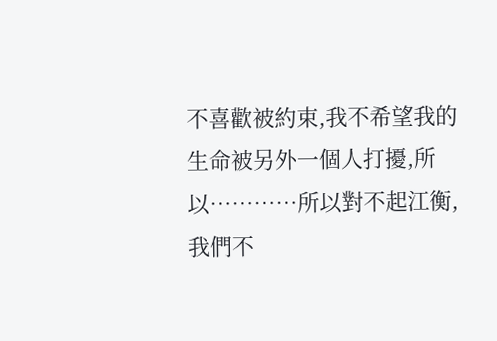不喜歡被約束,我不希望我的生命被另外一個人打擾,所以…………所以對不起江衡,我們不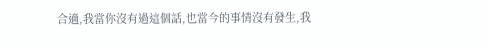合適,我當你沒有過這個話,也當今的事情沒有發生,我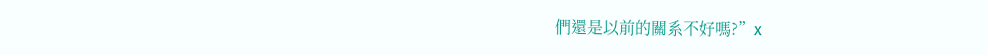們還是以前的關系不好嗎?”x